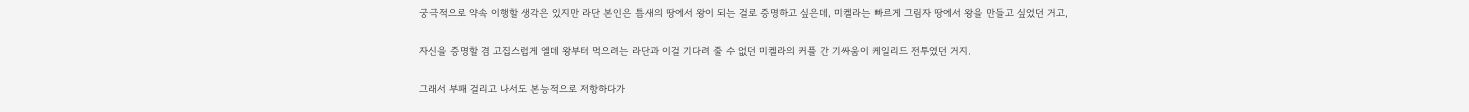궁극적으로 약속 이행할 생각은 있지만 라단 본인은 틈새의 땅에서 왕이 되는 걸로 증명하고 싶은데, 미켈라는 빠르게 그림자 땅에서 왕을 만들고 싶었던 거고,

자신을 증명할 겸 고집스럽게 엘데 왕부터 먹으려는 라단과 이걸 기다려 줄 수 없던 미켈라의 커플 간 기싸움이 케일리드 전투였던 거지.

그래서 부패 걸리고 나서도 본능적으로 저항하다가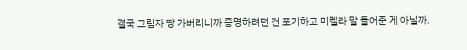결국 그림자 땅 가버리니까 증명하려던 건 포기하고 미켈라 말 들어준 게 아닐까.